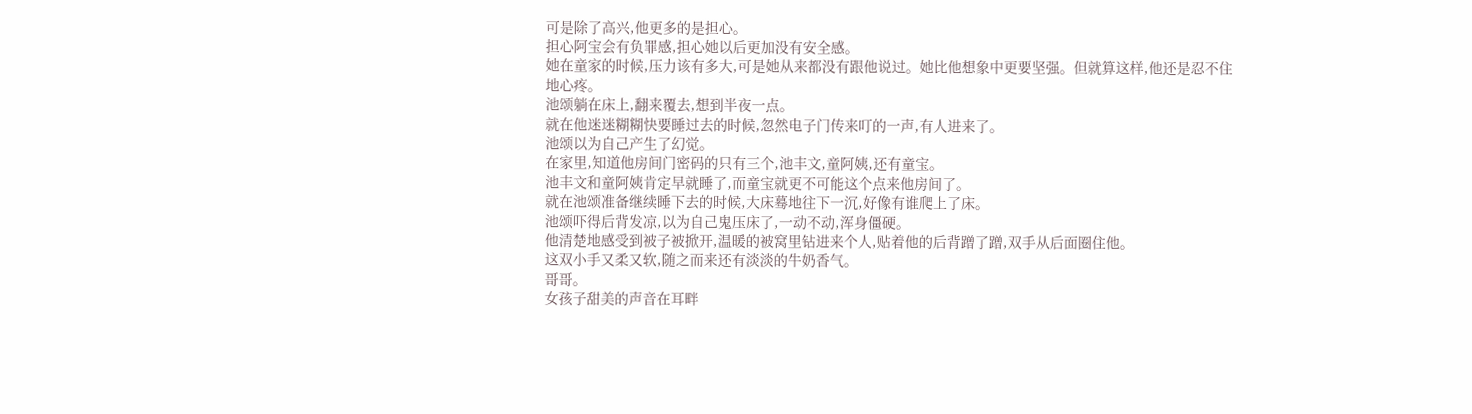可是除了高兴,他更多的是担心。
担心阿宝会有负罪感,担心她以后更加没有安全感。
她在童家的时候,压力该有多大,可是她从来都没有跟他说过。她比他想象中更要坚强。但就算这样,他还是忍不住地心疼。
池颂躺在床上,翻来覆去,想到半夜一点。
就在他迷迷糊糊快要睡过去的时候,忽然电子门传来叮的一声,有人进来了。
池颂以为自己产生了幻觉。
在家里,知道他房间门密码的只有三个,池丰文,童阿姨,还有童宝。
池丰文和童阿姨肯定早就睡了,而童宝就更不可能这个点来他房间了。
就在池颂准备继续睡下去的时候,大床蓦地往下一沉,好像有谁爬上了床。
池颂吓得后背发凉,以为自己鬼压床了,一动不动,浑身僵硬。
他清楚地感受到被子被掀开,温暖的被窝里钻进来个人,贴着他的后背蹭了蹭,双手从后面圈住他。
这双小手又柔又软,随之而来还有淡淡的牛奶香气。
哥哥。
女孩子甜美的声音在耳畔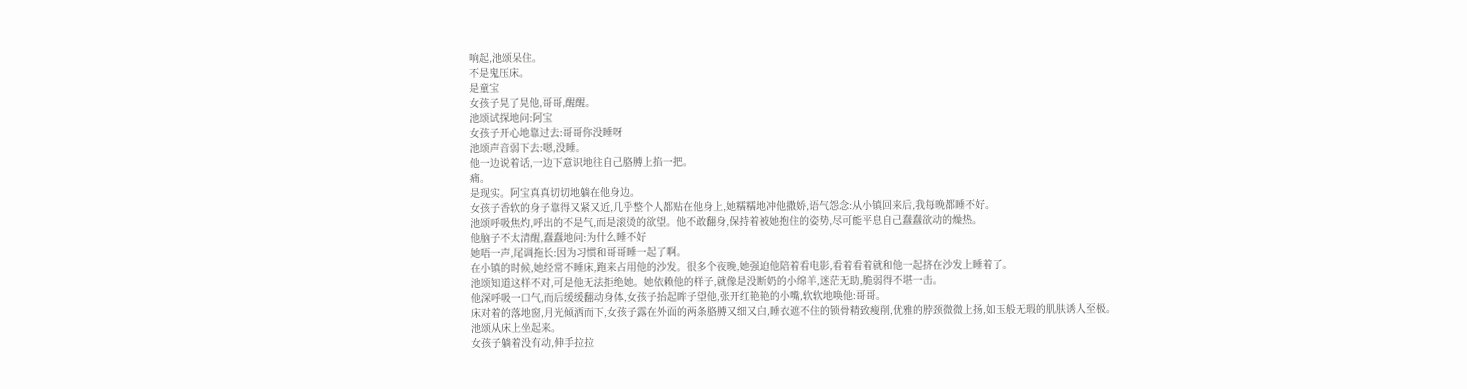响起,池颂呆住。
不是鬼压床。
是童宝
女孩子晃了晃他,哥哥,醒醒。
池颂试探地问:阿宝
女孩子开心地靠过去:哥哥你没睡呀
池颂声音弱下去:嗯,没睡。
他一边说着话,一边下意识地往自己胳膊上掐一把。
痛。
是现实。阿宝真真切切地躺在他身边。
女孩子香软的身子靠得又紧又近,几乎整个人都贴在他身上,她糯糯地冲他撒娇,语气怨念:从小镇回来后,我每晚都睡不好。
池颂呼吸焦灼,呼出的不是气,而是滚烫的欲望。他不敢翻身,保持着被她抱住的姿势,尽可能平息自己蠢蠢欲动的燥热。
他脑子不太清醒,蠢蠢地问:为什么睡不好
她唔一声,尾调拖长:因为习惯和哥哥睡一起了啊。
在小镇的时候,她经常不睡床,跑来占用他的沙发。很多个夜晚,她强迫他陪着看电影,看着看着就和他一起挤在沙发上睡着了。
池颂知道这样不对,可是他无法拒绝她。她依赖他的样子,就像是没断奶的小绵羊,迷茫无助,脆弱得不堪一击。
他深呼吸一口气,而后缓缓翻动身体,女孩子抬起眸子望他,张开红艳艳的小嘴,软软地唤他:哥哥。
床对着的落地窗,月光倾洒而下,女孩子露在外面的两条胳膊又细又白,睡衣遮不住的锁骨精致瘦削,优雅的脖颈微微上扬,如玉般无瑕的肌肤诱人至极。
池颂从床上坐起来。
女孩子躺着没有动,伸手拉拉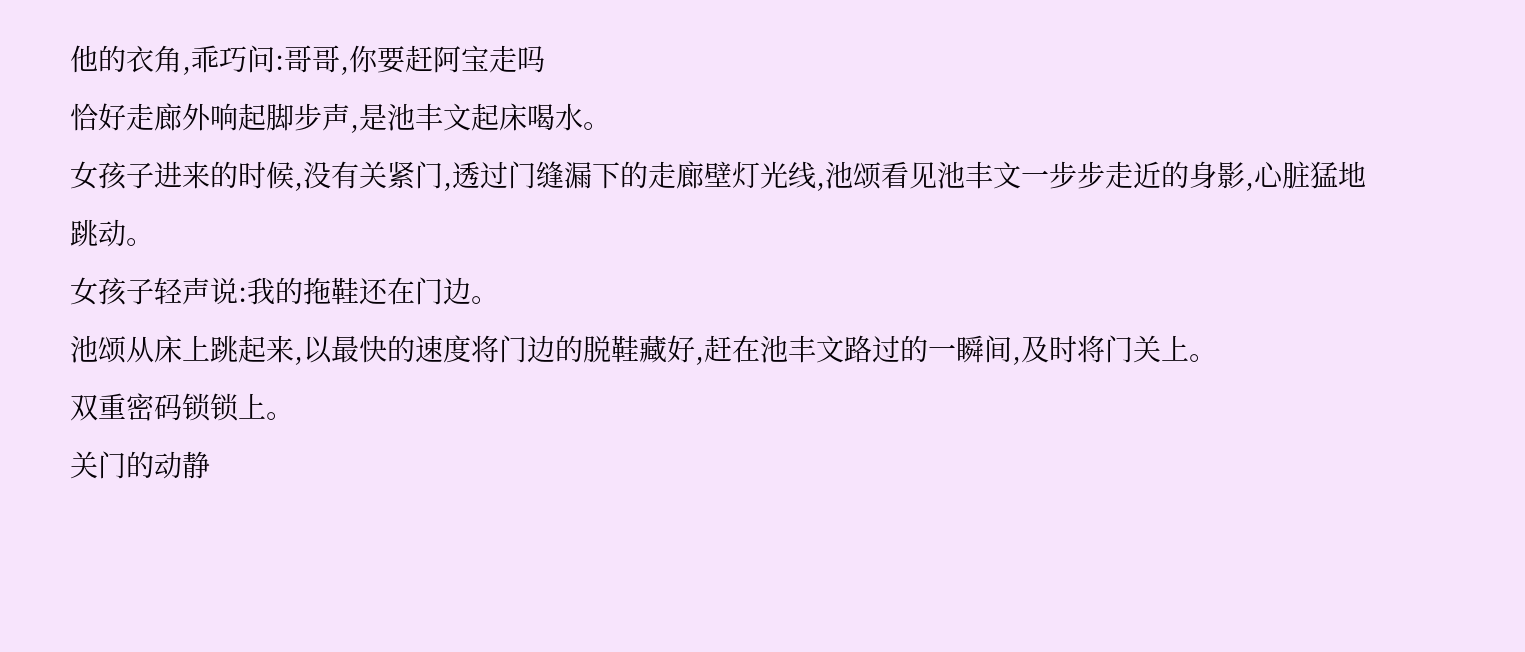他的衣角,乖巧问:哥哥,你要赶阿宝走吗
恰好走廊外响起脚步声,是池丰文起床喝水。
女孩子进来的时候,没有关紧门,透过门缝漏下的走廊壁灯光线,池颂看见池丰文一步步走近的身影,心脏猛地跳动。
女孩子轻声说:我的拖鞋还在门边。
池颂从床上跳起来,以最快的速度将门边的脱鞋藏好,赶在池丰文路过的一瞬间,及时将门关上。
双重密码锁锁上。
关门的动静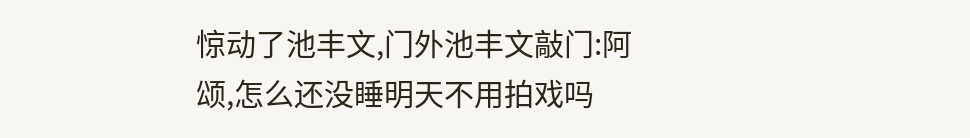惊动了池丰文,门外池丰文敲门:阿颂,怎么还没睡明天不用拍戏吗